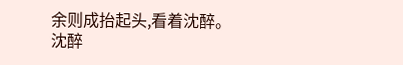余则成抬起头,看着沈醉。
沈醉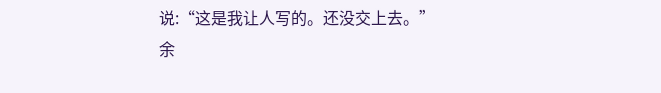说:“这是我让人写的。还没交上去。”
余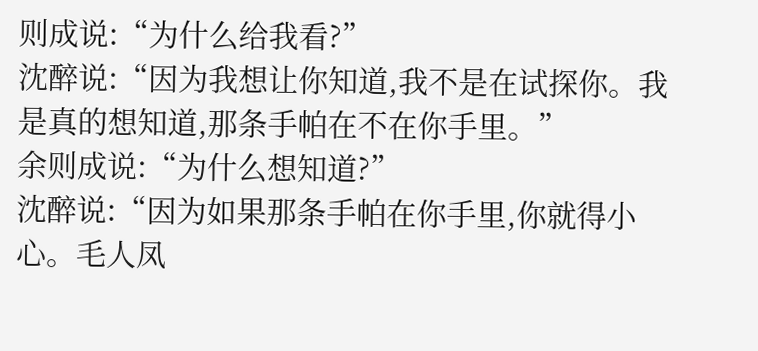则成说:“为什么给我看?”
沈醉说:“因为我想让你知道,我不是在试探你。我是真的想知道,那条手帕在不在你手里。”
余则成说:“为什么想知道?”
沈醉说:“因为如果那条手帕在你手里,你就得小心。毛人凤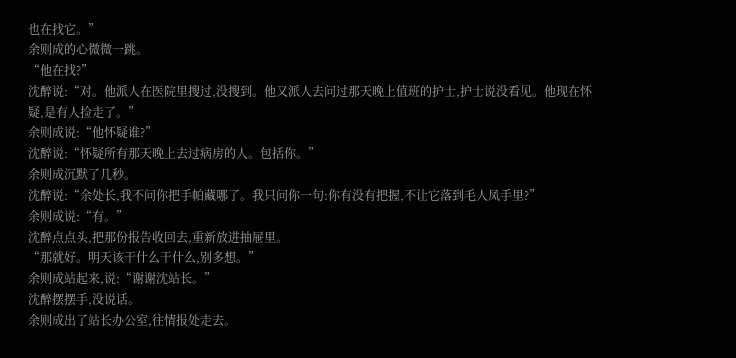也在找它。”
余则成的心微微一跳。
“他在找?”
沈醉说:“对。他派人在医院里搜过,没搜到。他又派人去问过那天晚上值班的护士,护士说没看见。他现在怀疑,是有人捡走了。”
余则成说:“他怀疑谁?”
沈醉说:“怀疑所有那天晚上去过病房的人。包括你。”
余则成沉默了几秒。
沈醉说:“余处长,我不问你把手帕藏哪了。我只问你一句:你有没有把握,不让它落到毛人凤手里?”
余则成说:“有。”
沈醉点点头,把那份报告收回去,重新放进抽屉里。
“那就好。明天该干什么干什么,别多想。”
余则成站起来,说:“谢谢沈站长。”
沈醉摆摆手,没说话。
余则成出了站长办公室,往情报处走去。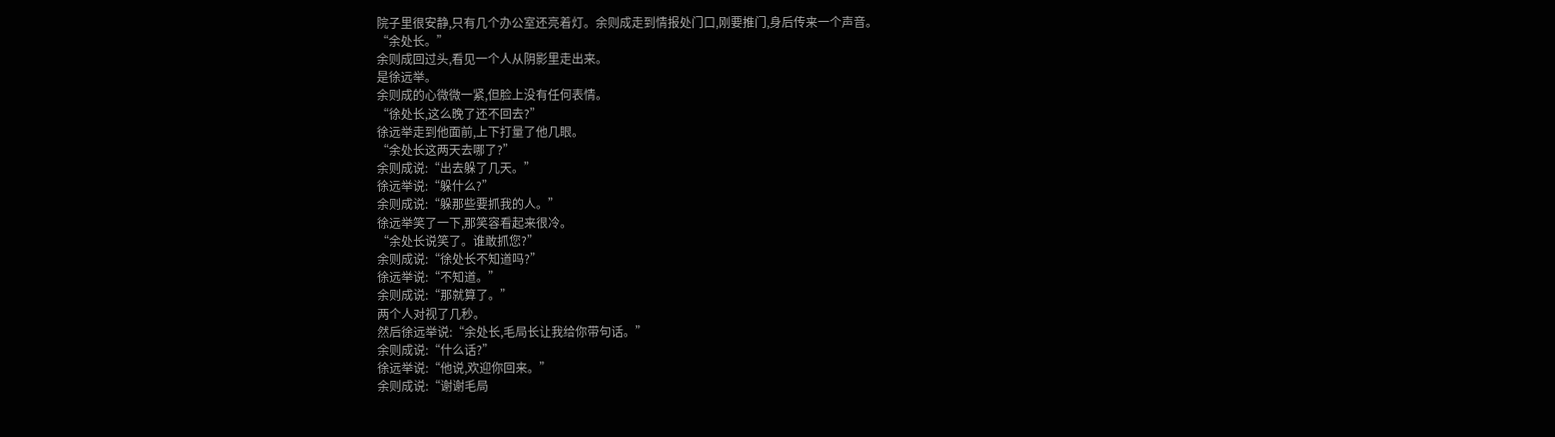院子里很安静,只有几个办公室还亮着灯。余则成走到情报处门口,刚要推门,身后传来一个声音。
“余处长。”
余则成回过头,看见一个人从阴影里走出来。
是徐远举。
余则成的心微微一紧,但脸上没有任何表情。
“徐处长,这么晚了还不回去?”
徐远举走到他面前,上下打量了他几眼。
“余处长这两天去哪了?”
余则成说:“出去躲了几天。”
徐远举说:“躲什么?”
余则成说:“躲那些要抓我的人。”
徐远举笑了一下,那笑容看起来很冷。
“余处长说笑了。谁敢抓您?”
余则成说:“徐处长不知道吗?”
徐远举说:“不知道。”
余则成说:“那就算了。”
两个人对视了几秒。
然后徐远举说:“余处长,毛局长让我给你带句话。”
余则成说:“什么话?”
徐远举说:“他说,欢迎你回来。”
余则成说:“谢谢毛局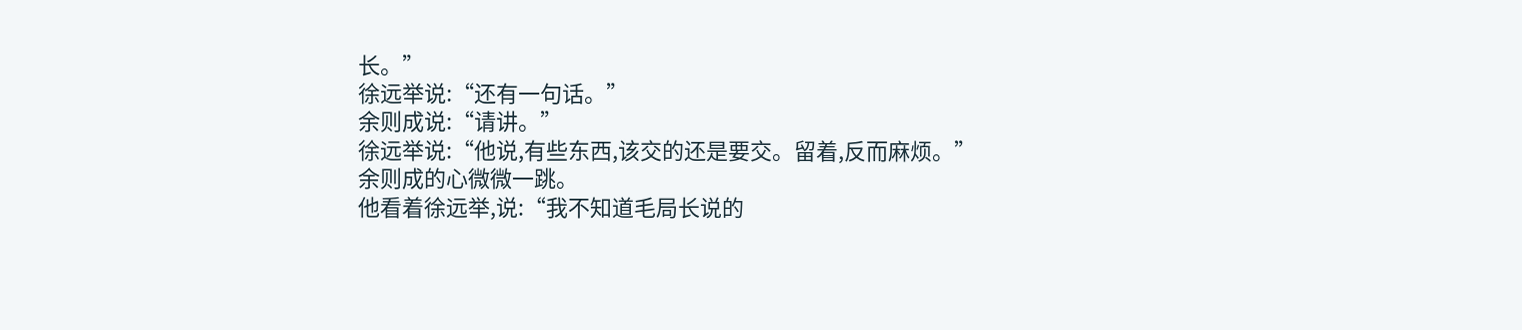长。”
徐远举说:“还有一句话。”
余则成说:“请讲。”
徐远举说:“他说,有些东西,该交的还是要交。留着,反而麻烦。”
余则成的心微微一跳。
他看着徐远举,说:“我不知道毛局长说的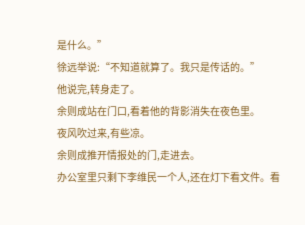是什么。”
徐远举说:“不知道就算了。我只是传话的。”
他说完,转身走了。
余则成站在门口,看着他的背影消失在夜色里。
夜风吹过来,有些凉。
余则成推开情报处的门,走进去。
办公室里只剩下李维民一个人,还在灯下看文件。看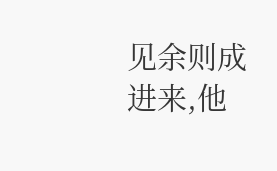见余则成进来,他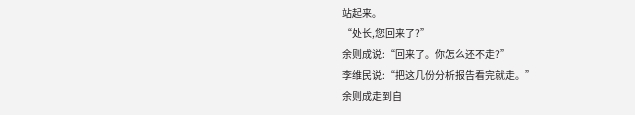站起来。
“处长,您回来了?”
余则成说:“回来了。你怎么还不走?”
李维民说:“把这几份分析报告看完就走。”
余则成走到自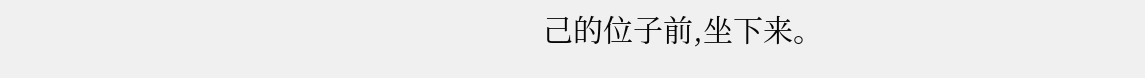己的位子前,坐下来。